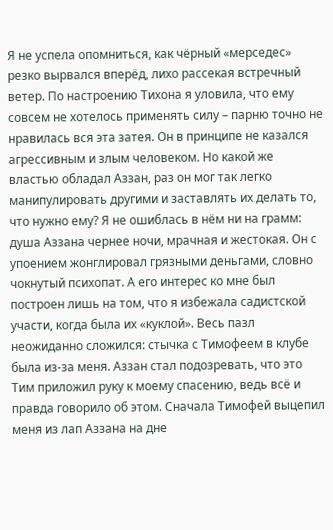Я не успела опомниться, как чёрный «мерседес» резко вырвался вперёд, лихо рассекая встречный ветер. По настроению Тихона я уловила, что ему совсем не хотелось применять силу – парню точно не нравилась вся эта затея. Он в принципе не казался агрессивным и злым человеком. Но какой же властью обладал Аззан, раз он мог так легко манипулировать другими и заставлять их делать то, что нужно ему? Я не ошиблась в нём ни на грамм: душа Аззана чернее ночи, мрачная и жестокая. Он с упоением жонглировал грязными деньгами, словно чокнутый психопат. А его интерес ко мне был построен лишь на том, что я избежала садистской участи, когда была их «куклой». Весь пазл неожиданно сложился: стычка с Тимофеем в клубе была из-за меня. Аззан стал подозревать, что это Тим приложил руку к моему спасению, ведь всё и правда говорило об этом. Сначала Тимофей выцепил меня из лап Аззана на дне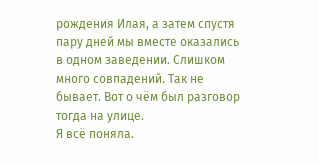рождения Илая, а затем спустя пару дней мы вместе оказались в одном заведении. Слишком много совпадений. Так не бывает. Вот о чём был разговор тогда на улице.
Я всё поняла.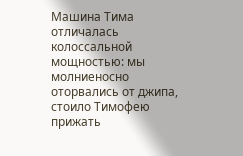Машина Тима отличалась колоссальной мощностью: мы молниеносно оторвались от джипа, стоило Тимофею прижать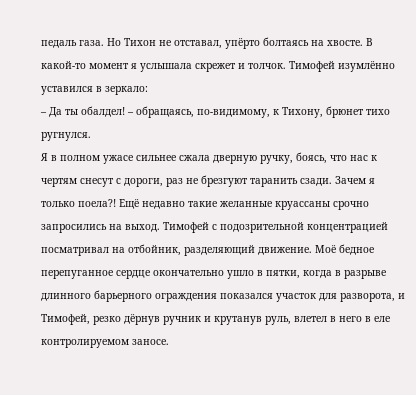педаль газа. Но Тихон не отставал, упёрто болтаясь на хвосте. В какой-то момент я услышала скрежет и толчок. Тимофей изумлённо уставился в зеркало:
– Да ты обалдел! – обращаясь, по-видимому, к Тихону, брюнет тихо ругнулся.
Я в полном ужасе сильнее сжала дверную ручку, боясь, что нас к чертям снесут с дороги, раз не брезгуют таранить сзади. Зачем я только поела?! Ещё недавно такие желанные круассаны срочно запросились на выход. Тимофей с подозрительной концентрацией посматривал на отбойник, разделяющий движение. Моё бедное перепуганное сердце окончательно ушло в пятки, когда в разрыве длинного барьерного ограждения показался участок для разворота, и Тимофей, резко дёрнув ручник и крутанув руль, влетел в него в еле контролируемом заносе.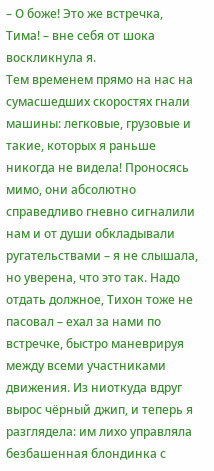– О боже! Это же встречка, Тима! – вне себя от шока воскликнула я.
Тем временем прямо на нас на сумасшедших скоростях гнали машины: легковые, грузовые и такие, которых я раньше никогда не видела! Проносясь мимо, они абсолютно справедливо гневно сигналили нам и от души обкладывали ругательствами – я не слышала, но уверена, что это так. Надо отдать должное, Тихон тоже не пасовал – ехал за нами по встречке, быстро маневрируя между всеми участниками движения. Из ниоткуда вдруг вырос чёрный джип, и теперь я разглядела: им лихо управляла безбашенная блондинка с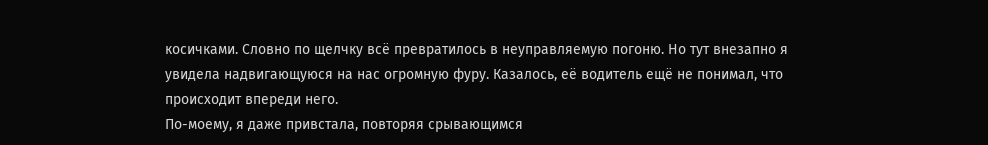косичками. Словно по щелчку всё превратилось в неуправляемую погоню. Но тут внезапно я увидела надвигающуюся на нас огромную фуру. Казалось, её водитель ещё не понимал, что происходит впереди него.
По-моему, я даже привстала, повторяя срывающимся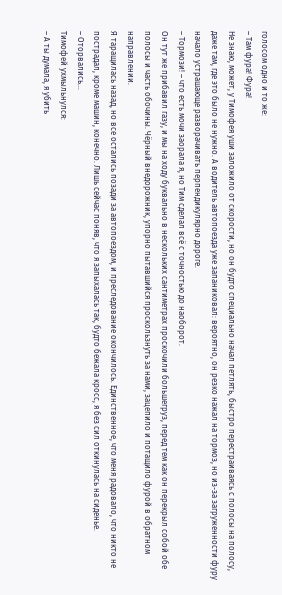голосом одно и то же:
– Там фура! Фура!
Не знаю, может, у Тимофея уши заложило от скорости, но он будто специально начал петлять, быстро перестраиваясь с полосы на полосу, даже там, где это было не нужно. А водитель автопоезда уже запаниковал: вероятно, он резко нажал на тормоз, но из-за загруженности фуру начало устрашающе разворачивать перпендикулярно дороге.
– Тормози! – что есть мочи заорала я, но Тим сделал всё с точностью до наоборот.
Он тут же прибавил газу, и мы на ходу буквально в нескольких сантиметрах проскочили большегруз, перед тем как он перекрыл собой обе полосы и часть обочины. Чёрный внедорожник, упорно пытавшийся проскользнуть за нами, зацепило и потащило фурой в обратном направлении.
Я таращилась назад, но все остались позади за автопоездом, и преследование окончилось. Единственное, что меня радовало, что никто не пострадал, кроме машин, конечно. Лишь сейчас поняв, что я запыхалась так, будто бежала кросс, я без сил откинулась на сиденье.
– Оторвались…
Тимофей ухмыльнулся:
– А ты думала, я убить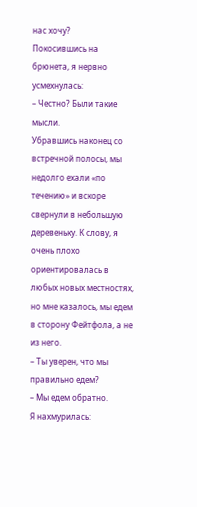нас хочу?
Покосившись на брюнета, я нервно усмехнулась:
– Честно? Были такие мысли.
Убравшись наконец со встречной полосы, мы недолго ехали «по течению» и вскоре свернули в небольшую деревеньку. К слову, я очень плохо ориентировалась в любых новых местностях, но мне казалось, мы едем в сторону Фейтфола, а не из него.
– Ты уверен, что мы правильно едем?
– Мы едем обратно.
Я нахмурилась: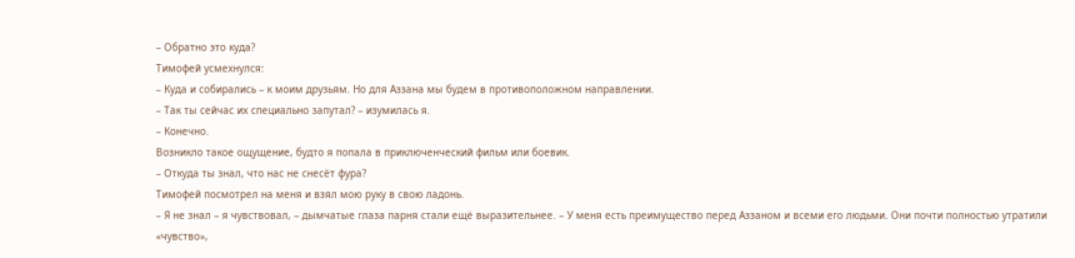– Обратно это куда?
Тимофей усмехнулся:
– Куда и собирались – к моим друзьям. Но для Аззана мы будем в противоположном направлении.
– Так ты сейчас их специально запутал? – изумилась я.
– Конечно.
Возникло такое ощущение, будто я попала в приключенческий фильм или боевик.
– Откуда ты знал, что нас не снесёт фура?
Тимофей посмотрел на меня и взял мою руку в свою ладонь.
– Я не знал – я чувствовал, – дымчатые глаза парня стали ещё выразительнее. – У меня есть преимущество перед Аззаном и всеми его людьми. Они почти полностью утратили «чувство»,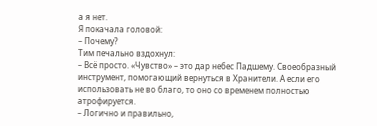а я нет.
Я покачала головой:
– Почему?
Тим печально вздохнул:
– Всё просто. «Чувство» – это дар небес Падшему. Своеобразный инструмент, помогающий вернуться в Хранители. А если его использовать не во благо, то оно со временем полностью атрофируется.
– Логично и правильно,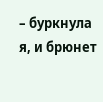– буркнула я, и брюнет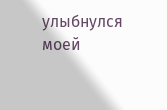улыбнулся моей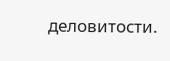деловитости.